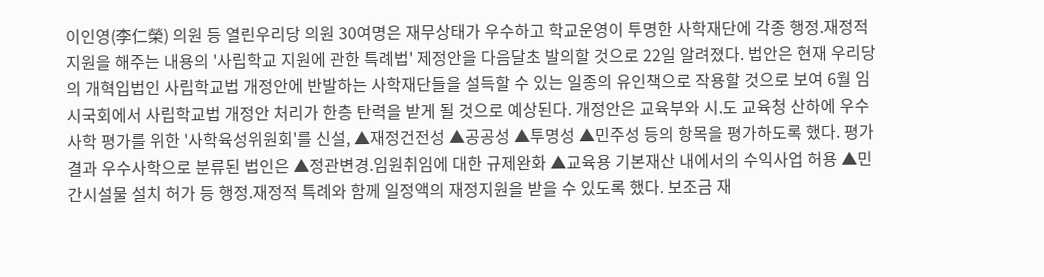이인영(李仁榮) 의원 등 열린우리당 의원 30여명은 재무상태가 우수하고 학교운영이 투명한 사학재단에 각종 행정.재정적 지원을 해주는 내용의 '사립학교 지원에 관한 특례법' 제정안을 다음달초 발의할 것으로 22일 알려졌다. 법안은 현재 우리당의 개혁입법인 사립학교법 개정안에 반발하는 사학재단들을 설득할 수 있는 일종의 유인책으로 작용할 것으로 보여 6월 임시국회에서 사립학교법 개정안 처리가 한층 탄력을 받게 될 것으로 예상된다. 개정안은 교육부와 시.도 교육청 산하에 우수사학 평가를 위한 '사학육성위원회'를 신설, ▲재정건전성 ▲공공성 ▲투명성 ▲민주성 등의 항목을 평가하도록 했다. 평가결과 우수사학으로 분류된 법인은 ▲정관변경.임원취임에 대한 규제완화 ▲교육용 기본재산 내에서의 수익사업 허용 ▲민간시설물 설치 허가 등 행정.재정적 특례와 함께 일정액의 재정지원을 받을 수 있도록 했다. 보조금 재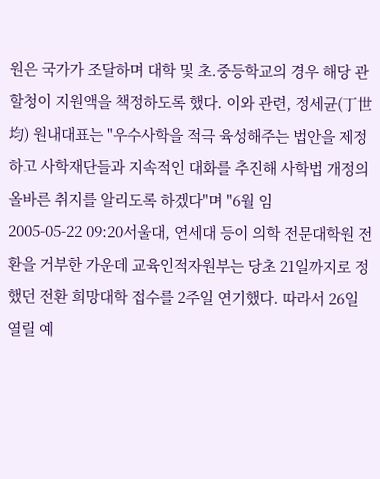원은 국가가 조달하며 대학 및 초.중등학교의 경우 해당 관할청이 지원액을 책정하도록 했다. 이와 관련, 정세균(丁世均) 원내대표는 "우수사학을 적극 육성해주는 법안을 제정하고 사학재단들과 지속적인 대화를 추진해 사학법 개정의 올바른 취지를 알리도록 하겠다"며 "6월 임
2005-05-22 09:20서울대, 연세대 등이 의학 전문대학원 전환을 거부한 가운데 교육인적자원부는 당초 21일까지로 정했던 전환 희망대학 접수를 2주일 연기했다. 따라서 26일 열릴 예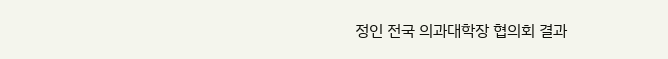정인 전국 의과대학장 협의회 결과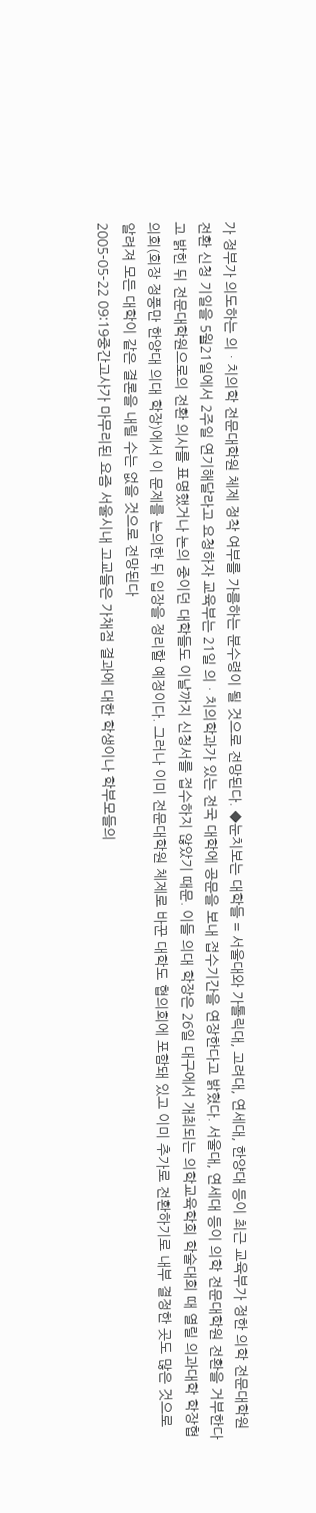가 정부가 의도하는 의ㆍ치의학 전문대학원 체제 정착 여부를 가름하는 분수령이 될 것으로 전망된다. ◆눈치보는 대학들 = 서울대와 가톨릭대, 고려대, 연세대, 한양대 등이 최근 교육부가 정한 의학 전문대학원 전환 신청 기일을 5월21일에서 2주일 연기해달라고 요청하자 교육부는 21일 의ㆍ치의학과가 있는 전국 대학에 공문을 보내 접수기간을 연장한다고 밝혔다. 서울대, 연세대 등이 의학 전문대학원 전환을 거부한다고 밝힌 뒤 전문대학원으로의 전환 의사를 표명했거나 논의 중이던 대학들도 이날까지 신청서를 접수하지 않았기 때문. 이들 의대 학장은 26일 대구에서 개최되는 의학교육학회 학술대회 때 열릴 의과대학 학장협의회(회장 정풍만 한양대 의대 학장)에서 이 문제를 논의한 뒤 입장을 정리할 예정이다. 그러나 이미 전문대학원 체제로 바꾼 대학도 협의회에 포함돼 있고 이미 추가로 전환하기로 내부 결정한 곳도 많은 것으로 알려져 모든 대학이 같은 결론을 내릴 수는 없을 것으로 전망된다
2005-05-22 09:19중간고사가 마무리된 요즘 서울시내 고교들은 가채점 결과에 대한 학생이나 학부모들의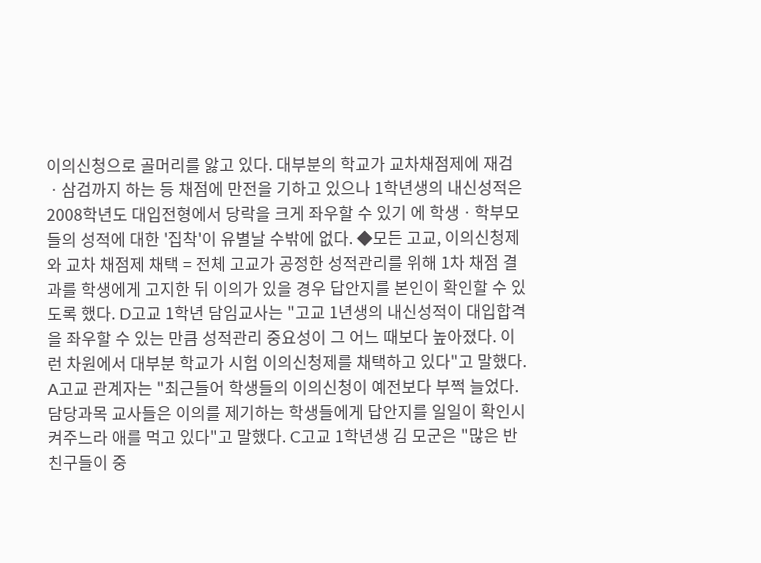이의신청으로 골머리를 앓고 있다. 대부분의 학교가 교차채점제에 재검ㆍ삼검까지 하는 등 채점에 만전을 기하고 있으나 1학년생의 내신성적은 2008학년도 대입전형에서 당락을 크게 좌우할 수 있기 에 학생ㆍ학부모들의 성적에 대한 '집착'이 유별날 수밖에 없다. ◆모든 고교, 이의신청제와 교차 채점제 채택 = 전체 고교가 공정한 성적관리를 위해 1차 채점 결과를 학생에게 고지한 뒤 이의가 있을 경우 답안지를 본인이 확인할 수 있도록 했다. D고교 1학년 담임교사는 "고교 1년생의 내신성적이 대입합격을 좌우할 수 있는 만큼 성적관리 중요성이 그 어느 때보다 높아졌다. 이런 차원에서 대부분 학교가 시험 이의신청제를 채택하고 있다"고 말했다. A고교 관계자는 "최근들어 학생들의 이의신청이 예전보다 부쩍 늘었다. 담당과목 교사들은 이의를 제기하는 학생들에게 답안지를 일일이 확인시켜주느라 애를 먹고 있다"고 말했다. C고교 1학년생 김 모군은 "많은 반 친구들이 중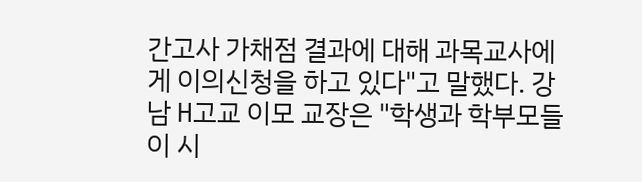간고사 가채점 결과에 대해 과목교사에게 이의신청을 하고 있다"고 말했다. 강남 H고교 이모 교장은 "학생과 학부모들이 시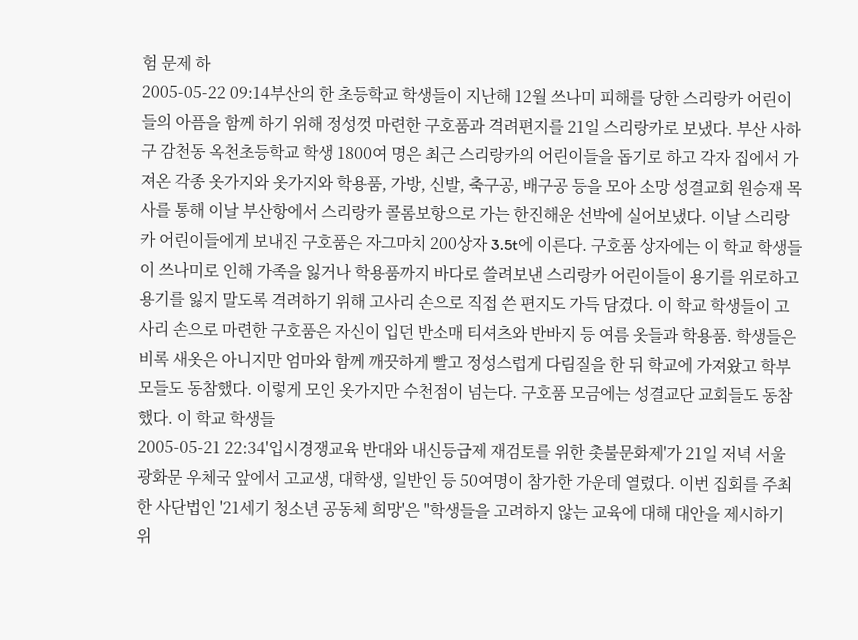험 문제 하
2005-05-22 09:14부산의 한 초등학교 학생들이 지난해 12월 쓰나미 피해를 당한 스리랑카 어린이들의 아픔을 함께 하기 위해 정성껏 마련한 구호품과 격려편지를 21일 스리랑카로 보냈다. 부산 사하구 감천동 옥천초등학교 학생 1800여 명은 최근 스리랑카의 어린이들을 돕기로 하고 각자 집에서 가져온 각종 옷가지와 옷가지와 학용품, 가방, 신발, 축구공, 배구공 등을 모아 소망 성결교회 원승재 목사를 통해 이날 부산항에서 스리랑카 콜롬보항으로 가는 한진해운 선박에 실어보냈다. 이날 스리랑카 어린이들에게 보내진 구호품은 자그마치 200상자 3.5t에 이른다. 구호품 상자에는 이 학교 학생들이 쓰나미로 인해 가족을 잃거나 학용품까지 바다로 쓸려보낸 스리랑카 어린이들이 용기를 위로하고 용기를 잃지 말도록 격려하기 위해 고사리 손으로 직접 쓴 편지도 가득 담겼다. 이 학교 학생들이 고사리 손으로 마련한 구호품은 자신이 입던 반소매 티셔츠와 반바지 등 여름 옷들과 학용품. 학생들은 비록 새옷은 아니지만 엄마와 함께 깨끗하게 빨고 정성스럽게 다림질을 한 뒤 학교에 가져왔고 학부모들도 동참했다. 이렇게 모인 옷가지만 수천점이 넘는다. 구호품 모금에는 성결교단 교회들도 동참했다. 이 학교 학생들
2005-05-21 22:34'입시경쟁교육 반대와 내신등급제 재검토를 위한 촛불문화제'가 21일 저녁 서울 광화문 우체국 앞에서 고교생, 대학생, 일반인 등 50여명이 참가한 가운데 열렸다. 이번 집회를 주최한 사단법인 '21세기 청소년 공동체 희망'은 "학생들을 고려하지 않는 교육에 대해 대안을 제시하기 위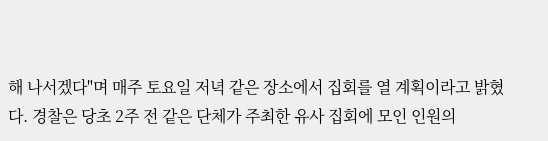해 나서겠다"며 매주 토요일 저녁 같은 장소에서 집회를 열 계획이라고 밝혔다. 경찰은 당초 2주 전 같은 단체가 주최한 유사 집회에 모인 인원의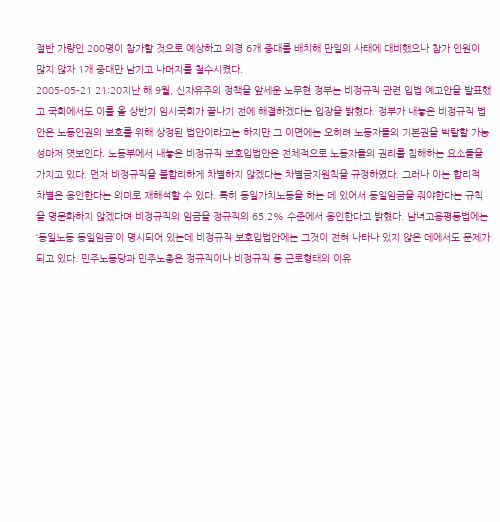절반 가량인 200명이 참가할 것으로 예상하고 의경 6개 중대를 배치해 만일의 사태에 대비했으나 참가 인원이 많지 않자 1개 중대만 남기고 나머지를 철수시켰다.
2005-05-21 21:20지난 해 9월, 신자유주의 정책을 앞세운 노무현 정부는 비정규직 관련 입법 예고안을 발표했고 국회에서도 이를 올 상반기 임시국회가 끝나기 전에 해결하겠다는 입장을 밝혔다. 정부가 내놓은 비정규직 법안은 노동인권의 보호를 위해 상정된 법안이라고는 하지만 그 이면에는 오히려 노동자들의 기본권을 박탈할 가능성마저 엿보인다. 노동부에서 내놓은 비정규직 보호입법안은 전체적으로 노동자들의 권리를 침해하는 요소들을 가지고 있다. 먼저 비정규직을 불합리하게 차별하지 않겠다는 차별금지원칙을 규정하였다. 그러나 이는 합리적 차별은 용인한다는 의미로 재해석할 수 있다. 특히 동일가치노동을 하는 데 있어서 동일임금을 줘야한다는 규칙을 명문화하지 않겠다며 비정규직의 임금을 정규직의 65.2% 수준에서 용인한다고 밝혔다. 남녀고용평등법에는 ‘동일노동 동일임금’이 명시되어 있는데 비정규직 보호입법안에는 그것이 전혀 나타나 있지 않은 데에서도 문제가 되고 있다. 민주노동당과 민주노총은 정규직이나 비정규직 등 근로형태의 이유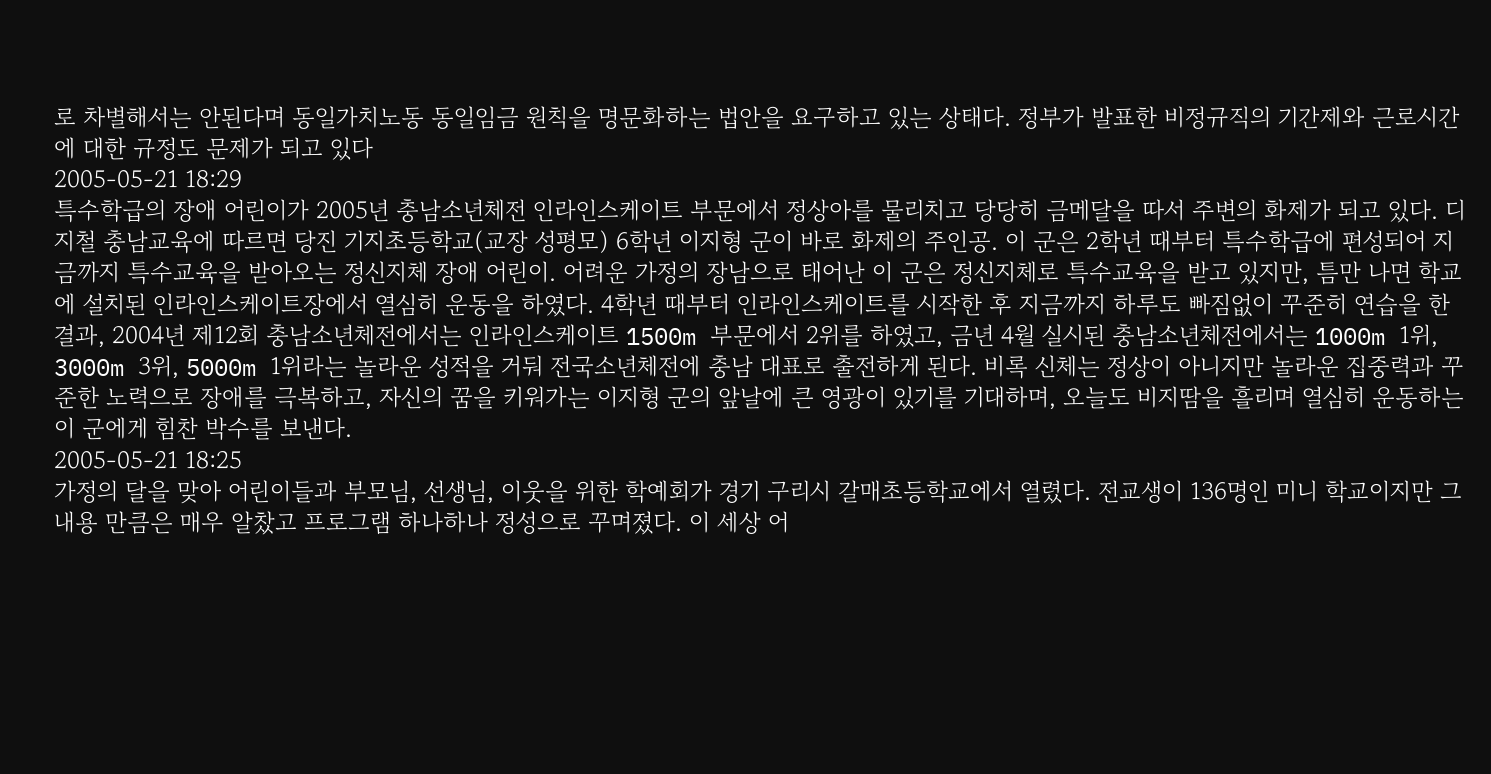로 차별해서는 안된다며 동일가치노동 동일임금 원칙을 명문화하는 법안을 요구하고 있는 상태다. 정부가 발표한 비정규직의 기간제와 근로시간에 대한 규정도 문제가 되고 있다
2005-05-21 18:29
특수학급의 장애 어린이가 2005년 충남소년체전 인라인스케이트 부문에서 정상아를 물리치고 당당히 금메달을 따서 주변의 화제가 되고 있다. 디지철 충남교육에 따르면 당진 기지초등학교(교장 성평모) 6학년 이지형 군이 바로 화제의 주인공. 이 군은 2학년 때부터 특수학급에 편성되어 지금까지 특수교육을 받아오는 정신지체 장애 어린이. 어려운 가정의 장남으로 태어난 이 군은 정신지체로 특수교육을 받고 있지만, 틈만 나면 학교에 설치된 인라인스케이트장에서 열심히 운동을 하였다. 4학년 때부터 인라인스케이트를 시작한 후 지금까지 하루도 빠짐없이 꾸준히 연습을 한 결과, 2004년 제12회 충남소년체전에서는 인라인스케이트 1500m 부문에서 2위를 하였고, 금년 4월 실시된 충남소년체전에서는 1000m 1위, 3000m 3위, 5000m 1위라는 놀라운 성적을 거둬 전국소년체전에 충남 대표로 출전하게 된다. 비록 신체는 정상이 아니지만 놀라운 집중력과 꾸준한 노력으로 장애를 극복하고, 자신의 꿈을 키워가는 이지형 군의 앞날에 큰 영광이 있기를 기대하며, 오늘도 비지땀을 흘리며 열심히 운동하는 이 군에게 힘찬 박수를 보낸다.
2005-05-21 18:25
가정의 달을 맞아 어린이들과 부모님, 선생님, 이웃을 위한 학예회가 경기 구리시 갈매초등학교에서 열렸다. 전교생이 136명인 미니 학교이지만 그 내용 만큼은 매우 알찼고 프로그램 하나하나 정성으로 꾸며졌다. 이 세상 어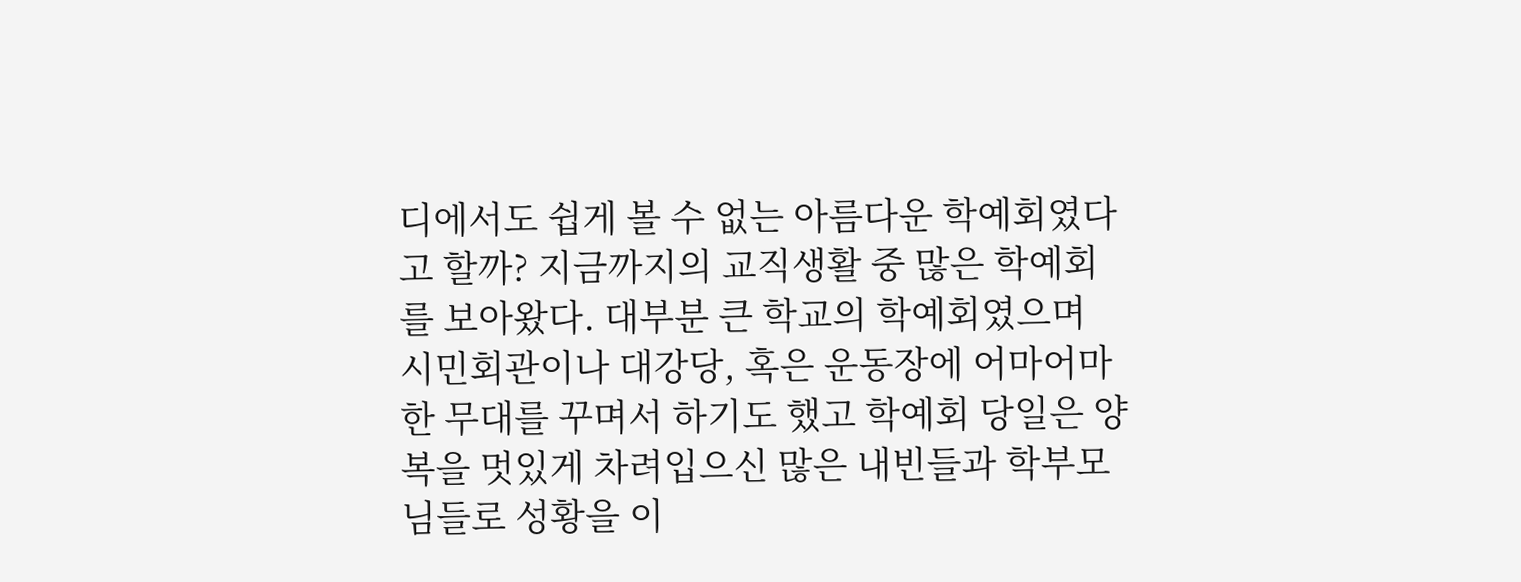디에서도 쉽게 볼 수 없는 아름다운 학예회였다고 할까? 지금까지의 교직생활 중 많은 학예회를 보아왔다. 대부분 큰 학교의 학예회였으며 시민회관이나 대강당, 혹은 운동장에 어마어마한 무대를 꾸며서 하기도 했고 학예회 당일은 양복을 멋있게 차려입으신 많은 내빈들과 학부모님들로 성황을 이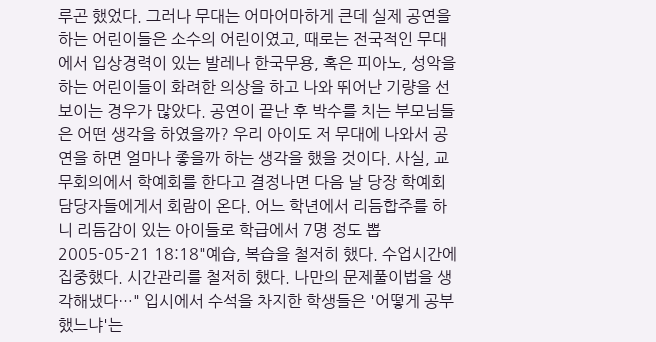루곤 했었다. 그러나 무대는 어마어마하게 큰데 실제 공연을 하는 어린이들은 소수의 어린이였고, 때로는 전국적인 무대에서 입상경력이 있는 발레나 한국무용, 혹은 피아노, 성악을 하는 어린이들이 화려한 의상을 하고 나와 뛰어난 기량을 선보이는 경우가 많았다. 공연이 끝난 후 박수를 치는 부모님들은 어떤 생각을 하였을까? 우리 아이도 저 무대에 나와서 공연을 하면 얼마나 좋을까 하는 생각을 했을 것이다. 사실, 교무회의에서 학예회를 한다고 결정나면 다음 날 당장 학예회 담당자들에게서 회람이 온다. 어느 학년에서 리듬합주를 하니 리듬감이 있는 아이들로 학급에서 7명 정도 뽑
2005-05-21 18:18"예습, 복습을 철저히 했다. 수업시간에 집중했다. 시간관리를 철저히 했다. 나만의 문제풀이법을 생각해냈다…" 입시에서 수석을 차지한 학생들은 '어떻게 공부했느냐'는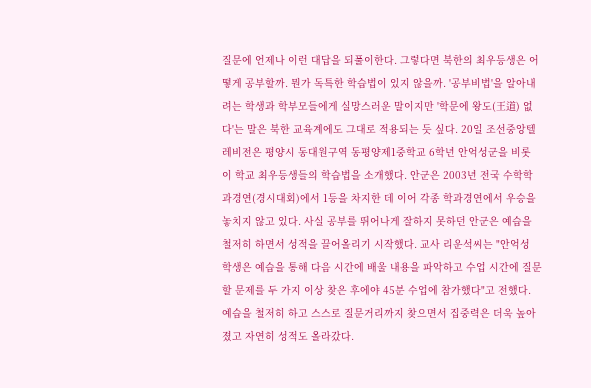질문에 언제나 이런 대답을 되풀이한다. 그렇다면 북한의 최우등생은 어떻게 공부할까. 뭔가 독특한 학습법이 있지 않을까. '공부비법'을 알아내려는 학생과 학부모들에게 실망스러운 말이지만 '학문에 왕도(王道) 없다'는 말은 북한 교육계에도 그대로 적용되는 듯 싶다. 20일 조선중앙텔레비전은 평양시 동대원구역 동평양제1중학교 6학년 안억성군을 비롯 이 학교 최우등생들의 학습법을 소개했다. 안군은 2003년 전국 수학학과경연(경시대회)에서 1등을 차지한 데 이어 각종 학과경연에서 우승을 놓치지 않고 있다. 사실 공부를 뛰어나게 잘하지 못하던 안군은 예습을 철저히 하면서 성적을 끌어올리기 시작했다. 교사 리운석씨는 "안억성 학생은 예습을 통해 다음 시간에 배울 내용을 파악하고 수업 시간에 질문할 문제를 두 가지 이상 찾은 후에야 45분 수업에 참가했다"고 전했다. 예습을 철저히 하고 스스로 질문거리까지 찾으면서 집중력은 더욱 높아졌고 자연히 성적도 올라갔다.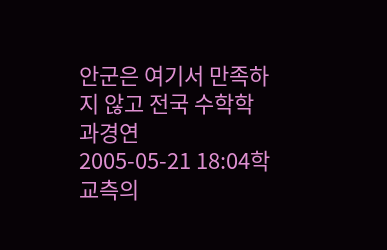안군은 여기서 만족하지 않고 전국 수학학과경연
2005-05-21 18:04학교측의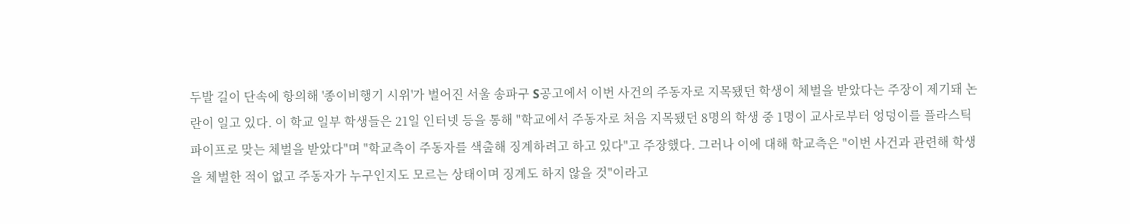두발 길이 단속에 항의해 '종이비행기 시위'가 벌어진 서울 송파구 S공고에서 이번 사건의 주동자로 지목됐던 학생이 체벌을 받았다는 주장이 제기돼 논란이 일고 있다. 이 학교 일부 학생들은 21일 인터넷 등을 통해 "학교에서 주동자로 처음 지목됐던 8명의 학생 중 1명이 교사로부터 엉덩이를 플라스틱 파이프로 맞는 체벌을 받았다"며 "학교측이 주동자를 색출해 징계하려고 하고 있다"고 주장했다. 그러나 이에 대해 학교측은 "이번 사건과 관련해 학생을 체벌한 적이 없고 주동자가 누구인지도 모르는 상태이며 징계도 하지 않을 것"이라고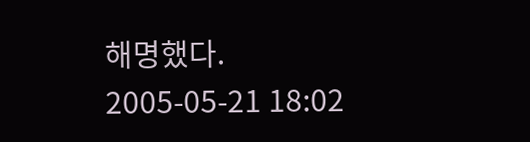해명했다.
2005-05-21 18:02